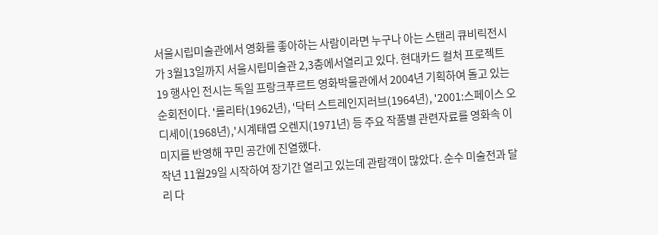서울시립미술관에서 영화를 좋아하는 사람이라면 누구나 아는 스탠리 큐비릭전시가 3월13일까지 서울시립미술관 2,3층에서열리고 있다. 현대카드 컬처 프로젝트 19 행사인 전시는 독일 프랑크푸르트 영화박물관에서 2004년 기획하여 돌고 있는 순회전이다. '롤리타(1962년), '닥터 스트레인지러브(1964년), '2001:스페이스 오디세이(1968년),'시계태엽 오렌지(1971년) 등 주요 작품별 관련자료를 영화속 이미지를 반영해 꾸민 공간에 진열했다.
작년 11월29일 시작하여 장기간 열리고 있는데 관람객이 많았다. 순수 미술전과 달리 다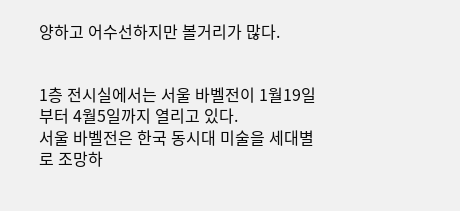양하고 어수선하지만 볼거리가 많다.


1층 전시실에서는 서울 바벨전이 1월19일부터 4월5일까지 열리고 있다.
서울 바벨전은 한국 동시대 미술을 세대별로 조망하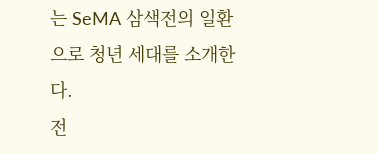는 SeMA 삼색전의 일환으로 청년 세대를 소개한다.
전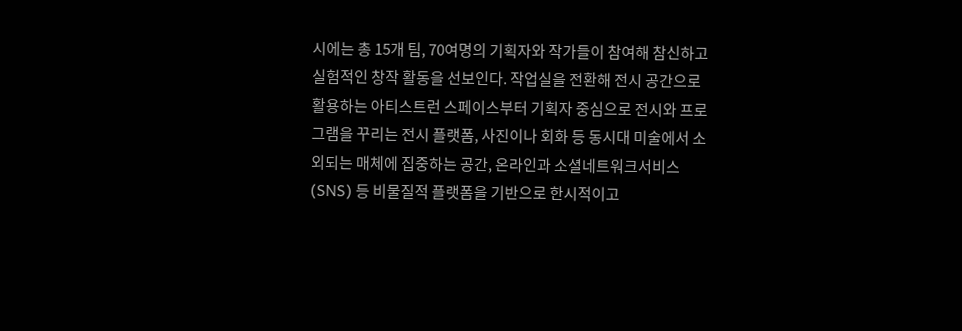시에는 총 15개 팀, 70여명의 기획자와 작가들이 참여해 참신하고 실험적인 창작 활동을 선보인다. 작업실을 전환해 전시 공간으로 활용하는 아티스트런 스페이스부터 기획자 중심으로 전시와 프로그램을 꾸리는 전시 플랫폼, 사진이나 회화 등 동시대 미술에서 소외되는 매체에 집중하는 공간, 온라인과 소셜네트워크서비스(SNS) 등 비물질적 플랫폼을 기반으로 한시적이고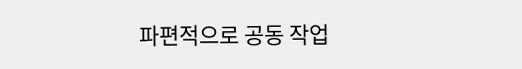파편적으로 공동 작업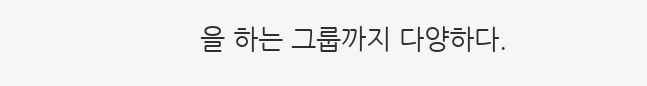을 하는 그룹까지 다양하다.